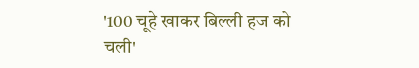'100 चूहे खाकर बिल्ली हज को चली'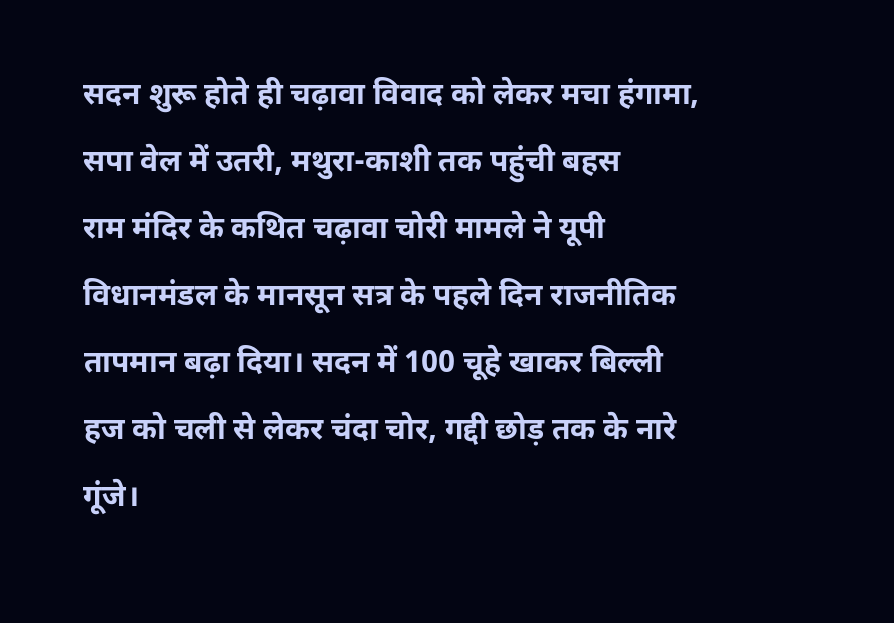सदन शुरू होते ही चढ़ावा विवाद को लेकर मचा हंगामा, सपा वेल में उतरी, मथुरा-काशी तक पहुंची बहस
राम मंदिर के कथित चढ़ावा चोरी मामले ने यूपी विधानमंडल के मानसून सत्र के पहले दिन राजनीतिक तापमान बढ़ा दिया। सदन में 100 चूहे खाकर बिल्ली हज को चली से लेकर चंदा चोर, गद्दी छोड़ तक के नारे गूंजे।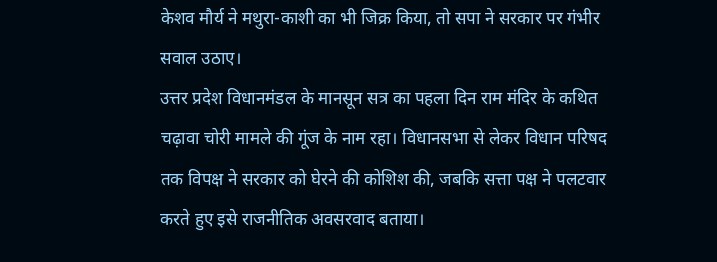केशव मौर्य ने मथुरा-काशी का भी जिक्र किया, तो सपा ने सरकार पर गंभीर सवाल उठाए।
उत्तर प्रदेश विधानमंडल के मानसून सत्र का पहला दिन राम मंदिर के कथित चढ़ावा चोरी मामले की गूंज के नाम रहा। विधानसभा से लेकर विधान परिषद तक विपक्ष ने सरकार को घेरने की कोशिश की, जबकि सत्ता पक्ष ने पलटवार करते हुए इसे राजनीतिक अवसरवाद बताया।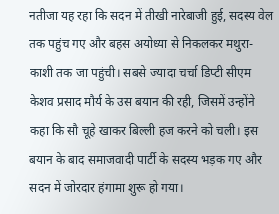नतीजा यह रहा कि सदन में तीखी नारेबाजी हुई, सदस्य वेल तक पहुंच गए और बहस अयोध्या से निकलकर मथुरा-काशी तक जा पहुंची। सबसे ज्यादा चर्चा डिप्टी सीएम केशव प्रसाद मौर्य के उस बयान की रही, जिसमें उन्होंने कहा कि सौ चूहे खाकर बिल्ली हज करने को चली। इस बयान के बाद समाजवादी पार्टी के सदस्य भड़क गए और सदन में जोरदार हंगामा शुरू हो गया।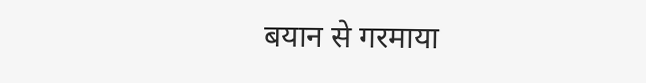बयान से गरमाया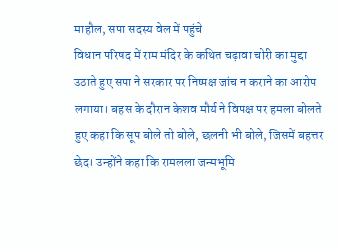माहौल, सपा सदस्य वेल में पहुंचे
विधान परिषद में राम मंदिर के कथित चढ़ावा चोरी का मुद्दा उठाते हुए सपा ने सरकार पर निष्पक्ष जांच न कराने का आरोप लगाया। बहस के दौरान केशव मौर्य ने विपक्ष पर हमला बोलते हुए कहा कि सूप बोले तो बोले, छलनी भी बोले, जिसमें बहत्तर छेद। उन्होंने कहा कि रामलला जन्मभूमि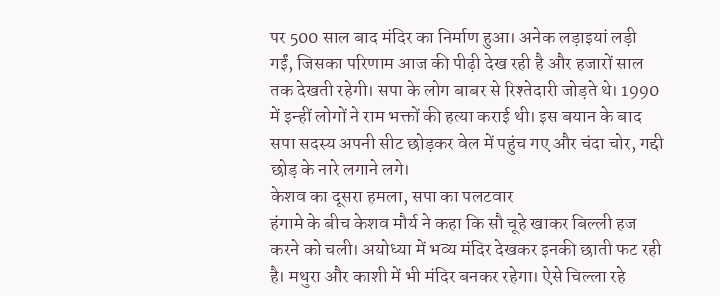पर 500 साल बाद मंदिर का निर्माण हुआ। अनेक लड़ाइयां लड़ी गईं, जिसका परिणाम आज की पीढ़ी देख रही है और हजारों साल तक देखती रहेगी। सपा के लोग बाबर से रिश्तेदारी जोड़ते थे। 1990 में इन्हीं लोगों ने राम भक्तों की हत्या कराई थी। इस बयान के बाद सपा सदस्य अपनी सीट छोड़कर वेल में पहुंच गए और चंदा चोर, गद्दी छोड़ के नारे लगाने लगे।
केशव का दूसरा हमला, सपा का पलटवार
हंगामे के बीच केशव मौर्य ने कहा कि सौ चूहे खाकर बिल्ली हज करने को चली। अयोध्या में भव्य मंदिर देखकर इनकी छाती फट रही है। मथुरा और काशी में भी मंदिर बनकर रहेगा। ऐसे चिल्ला रहे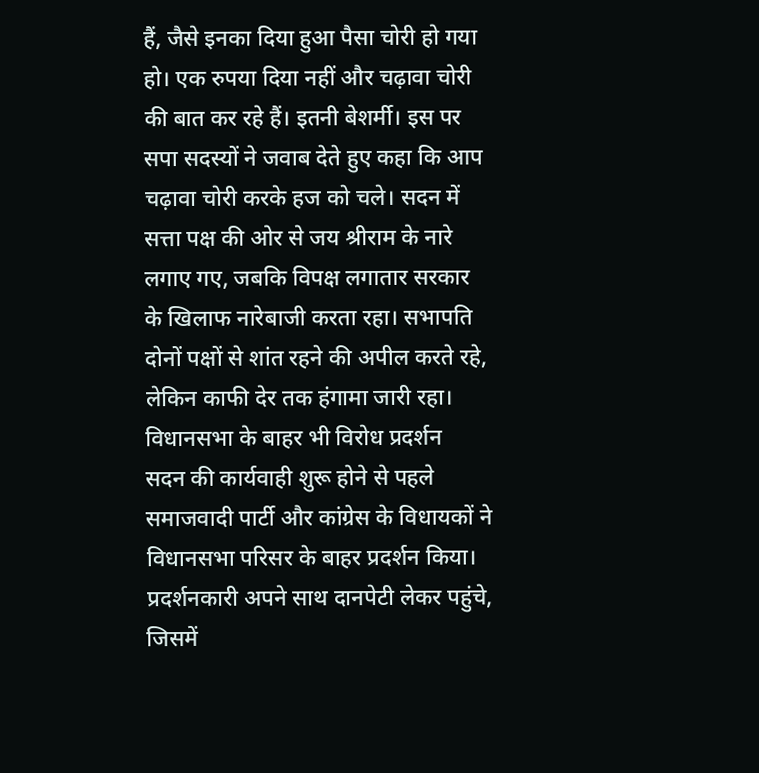हैं, जैसे इनका दिया हुआ पैसा चोरी हो गया हो। एक रुपया दिया नहीं और चढ़ावा चोरी की बात कर रहे हैं। इतनी बेशर्मी। इस पर सपा सदस्यों ने जवाब देते हुए कहा कि आप चढ़ावा चोरी करके हज को चले। सदन में सत्ता पक्ष की ओर से जय श्रीराम के नारे लगाए गए, जबकि विपक्ष लगातार सरकार के खिलाफ नारेबाजी करता रहा। सभापति दोनों पक्षों से शांत रहने की अपील करते रहे, लेकिन काफी देर तक हंगामा जारी रहा।
विधानसभा के बाहर भी विरोध प्रदर्शन
सदन की कार्यवाही शुरू होने से पहले समाजवादी पार्टी और कांग्रेस के विधायकों ने विधानसभा परिसर के बाहर प्रदर्शन किया। प्रदर्शनकारी अपने साथ दानपेटी लेकर पहुंचे, जिसमें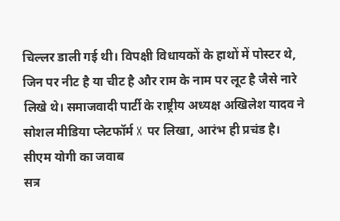चिल्लर डाली गई थी। विपक्षी विधायकों के हाथों में पोस्टर थे, जिन पर नीट है या चीट है और राम के नाम पर लूट है जैसे नारे लिखे थे। समाजवादी पार्टी के राष्ट्रीय अध्यक्ष अखिलेश यादव ने सोशल मीडिया प्लेटफॉर्म X पर लिखा, आरंभ ही प्रचंड है।
सीएम योगी का जवाब
सत्र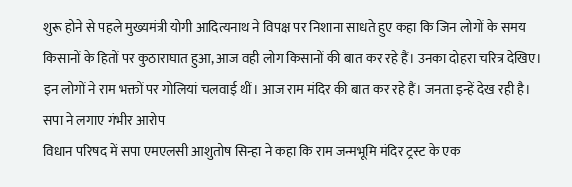शुरू होने से पहले मुख्यमंत्री योगी आदित्यनाथ ने विपक्ष पर निशाना साधते हुए कहा कि जिन लोगों के समय किसानों के हितों पर कुठाराघात हुआ, आज वही लोग किसानों की बात कर रहे हैं। उनका दोहरा चरित्र देखिए। इन लोगों ने राम भक्तों पर गोलियां चलवाई थीं। आज राम मंदिर की बात कर रहे हैं। जनता इन्हें देख रही है।
सपा ने लगाए गंभीर आरोप
विधान परिषद में सपा एमएलसी आशुतोष सिन्हा ने कहा कि राम जन्मभूमि मंदिर ट्रस्ट के एक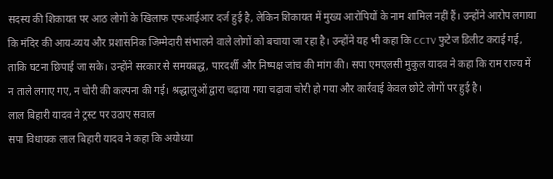सदस्य की शिकायत पर आठ लोगों के खिलाफ एफआईआर दर्ज हुई है, लेकिन शिकायत में मुख्य आरोपियों के नाम शामिल नहीं हैं। उन्होंने आरोप लगाया कि मंदिर की आय-व्यय और प्रशासनिक जिम्मेदारी संभालने वाले लोगों को बचाया जा रहा है। उन्होंने यह भी कहा कि CCTV फुटेज डिलीट कराई गई, ताकि घटना छिपाई जा सके। उन्होंने सरकार से समयबद्ध, पारदर्शी और निष्पक्ष जांच की मांग की। सपा एमएलसी मुकुल यादव ने कहा कि राम राज्य में न ताले लगाए गए, न चोरी की कल्पना की गई। श्रद्धालुओं द्वारा चढ़ाया गया चढ़ावा चोरी हो गया और कार्रवाई केवल छोटे लोगों पर हुई है।
लाल बिहारी यादव ने ट्रस्ट पर उठाए सवाल
सपा विधायक लाल बिहारी यादव ने कहा कि अयोध्या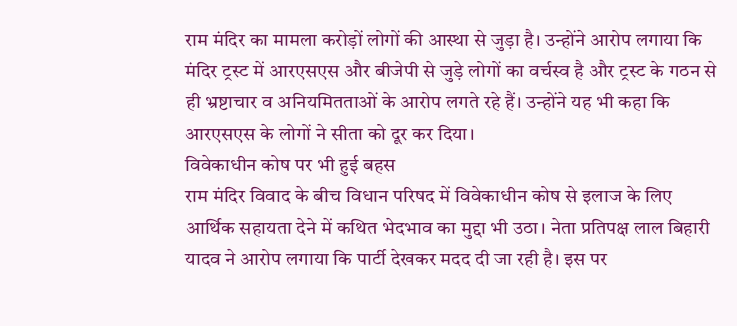राम मंदिर का मामला करोड़ों लोगों की आस्था से जुड़ा है। उन्होंने आरोप लगाया कि मंदिर ट्रस्ट में आरएसएस और बीजेपी से जुड़े लोगों का वर्चस्व है और ट्रस्ट के गठन से ही भ्रष्टाचार व अनियमितताओं के आरोप लगते रहे हैं। उन्होंने यह भी कहा कि आरएसएस के लोगों ने सीता को दूर कर दिया।
विवेकाधीन कोष पर भी हुई बहस
राम मंदिर विवाद के बीच विधान परिषद में विवेकाधीन कोष से इलाज के लिए आर्थिक सहायता देने में कथित भेदभाव का मुद्दा भी उठा। नेता प्रतिपक्ष लाल बिहारी यादव ने आरोप लगाया कि पार्टी देखकर मदद दी जा रही है। इस पर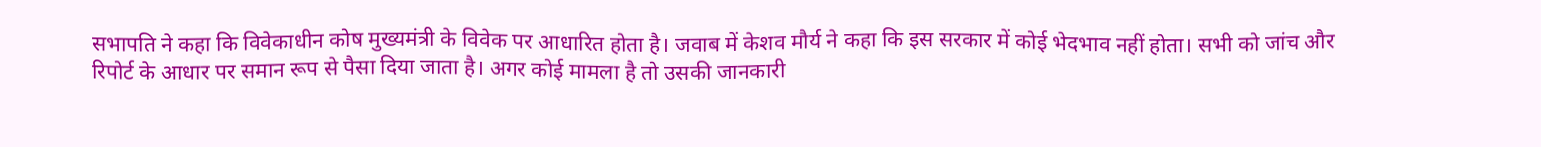सभापति ने कहा कि विवेकाधीन कोष मुख्यमंत्री के विवेक पर आधारित होता है। जवाब में केशव मौर्य ने कहा कि इस सरकार में कोई भेदभाव नहीं होता। सभी को जांच और रिपोर्ट के आधार पर समान रूप से पैसा दिया जाता है। अगर कोई मामला है तो उसकी जानकारी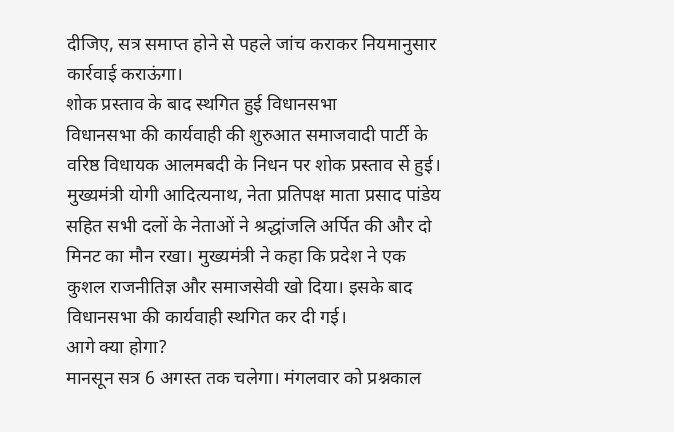दीजिए, सत्र समाप्त होने से पहले जांच कराकर नियमानुसार कार्रवाई कराऊंगा।
शोक प्रस्ताव के बाद स्थगित हुई विधानसभा
विधानसभा की कार्यवाही की शुरुआत समाजवादी पार्टी के वरिष्ठ विधायक आलमबदी के निधन पर शोक प्रस्ताव से हुई। मुख्यमंत्री योगी आदित्यनाथ, नेता प्रतिपक्ष माता प्रसाद पांडेय सहित सभी दलों के नेताओं ने श्रद्धांजलि अर्पित की और दो मिनट का मौन रखा। मुख्यमंत्री ने कहा कि प्रदेश ने एक कुशल राजनीतिज्ञ और समाजसेवी खो दिया। इसके बाद विधानसभा की कार्यवाही स्थगित कर दी गई।
आगे क्या होगा?
मानसून सत्र 6 अगस्त तक चलेगा। मंगलवार को प्रश्नकाल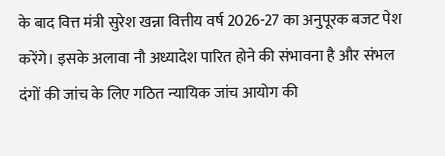के बाद वित्त मंत्री सुरेश खन्ना वित्तीय वर्ष 2026-27 का अनुपूरक बजट पेश करेंगे। इसके अलावा नौ अध्यादेश पारित होने की संभावना है और संभल दंगों की जांच के लिए गठित न्यायिक जांच आयोग की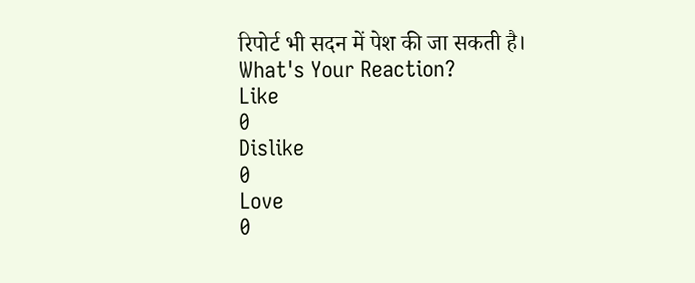रिपोर्ट भी सदन में पेश की जा सकती है।
What's Your Reaction?
Like
0
Dislike
0
Love
0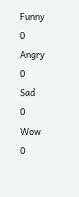Funny
0
Angry
0
Sad
0
Wow
0